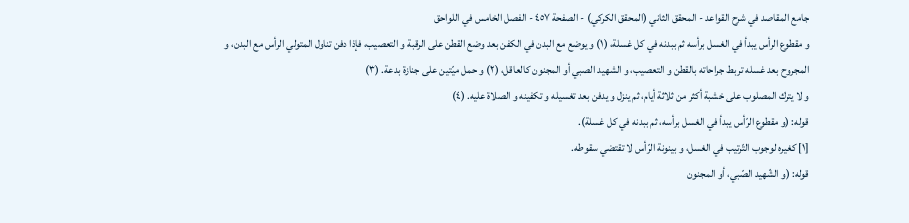جامع المقاصد في شرح القواعد - المحقق الثاني (المحقق الكركي) - الصفحة ٤٥٧ - الفصل الخامس في اللواحق
و مقطوع الرأس يبدأ في الغسل برأسه ثم ببدنه في كل غسلة، (١) و يوضع مع البدن في الكفن بعد وضع القطن على الرقبة و التعصيب، فإذا دفن تناول المتولي الرأس مع البدن، و المجروح بعد غسله تربط جراحاته بالقطن و التعصيب، و الشهيد الصبي أو المجنون كالعاقل، (٢) و حمل ميّتين على جنازة بدعة. (٣)
و لا يترك المصلوب على خشبة أكثر من ثلاثة أيام، ثم ينزل و يدفن بعد تغسيله و تكفينه و الصلاة عليه. (٤)
قوله: (و مقطوع الرّأس يبدأ في الغسل برأسه، ثم ببدنه في كل غسلة).
[١] كغيره لوجوب التّرتيب في الغسل، و بينونة الرّأس لا تقتضي سقوطه.
قوله: (و الشّهيد الصّبي، أو المجنون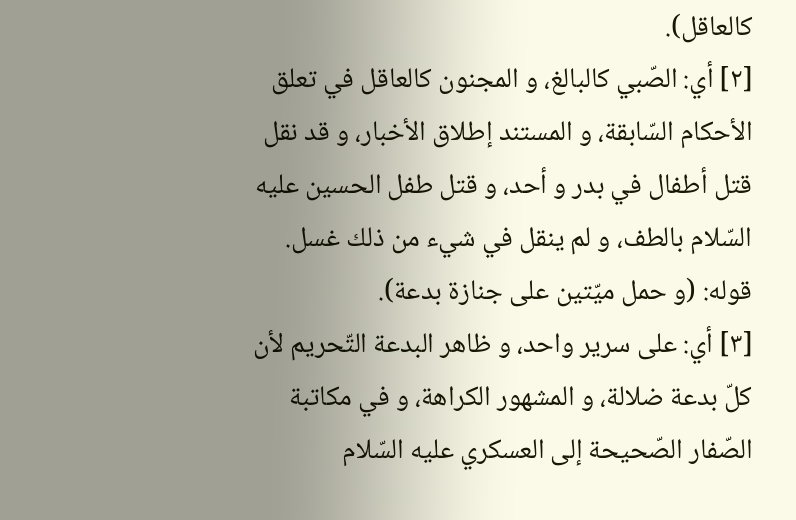كالعاقل).
[٢] أي: الصّبي كالبالغ، و المجنون كالعاقل في تعلق الأحكام السّابقة، و المستند إطلاق الأخبار، و قد نقل قتل أطفال في بدر و أحد، و قتل طفل الحسين عليه السّلام بالطف، و لم ينقل في شيء من ذلك غسل.
قوله: (و حمل ميّتين على جنازة بدعة).
[٣] أي: على سرير واحد، و ظاهر البدعة التّحريم لأن كلّ بدعة ضلالة، و المشهور الكراهة، و في مكاتبة الصّفار الصّحيحة إلى العسكري عليه السّلام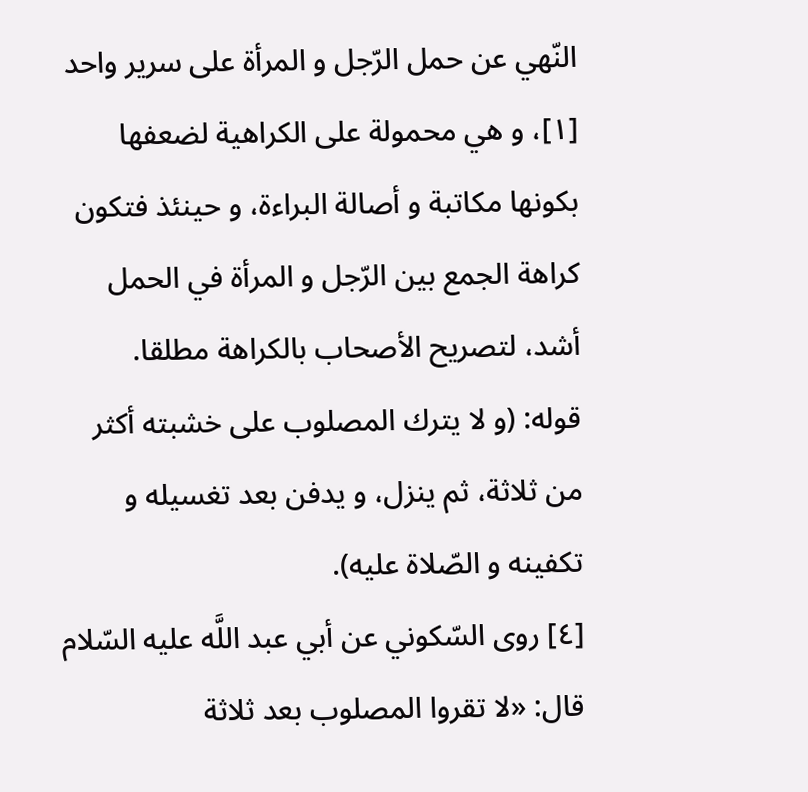النّهي عن حمل الرّجل و المرأة على سرير واحد [١]، و هي محمولة على الكراهية لضعفها بكونها مكاتبة و أصالة البراءة، و حينئذ فتكون كراهة الجمع بين الرّجل و المرأة في الحمل أشد، لتصريح الأصحاب بالكراهة مطلقا.
قوله: (و لا يترك المصلوب على خشبته أكثر من ثلاثة، ثم ينزل، و يدفن بعد تغسيله و تكفينه و الصّلاة عليه).
[٤] روى السّكوني عن أبي عبد اللَّه عليه السّلام قال: «لا تقروا المصلوب بعد ثلاثة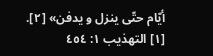أيّام حتّى ينزل و يدفن» [٢].
[١] التهذيب ١: ٤٥٤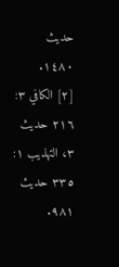حديث ١٤٨٠.
[٢] الكافي ٣: ٢١٦ حديث ٣، التهذيب ١: ٣٣٥ حديث ٩٨١.